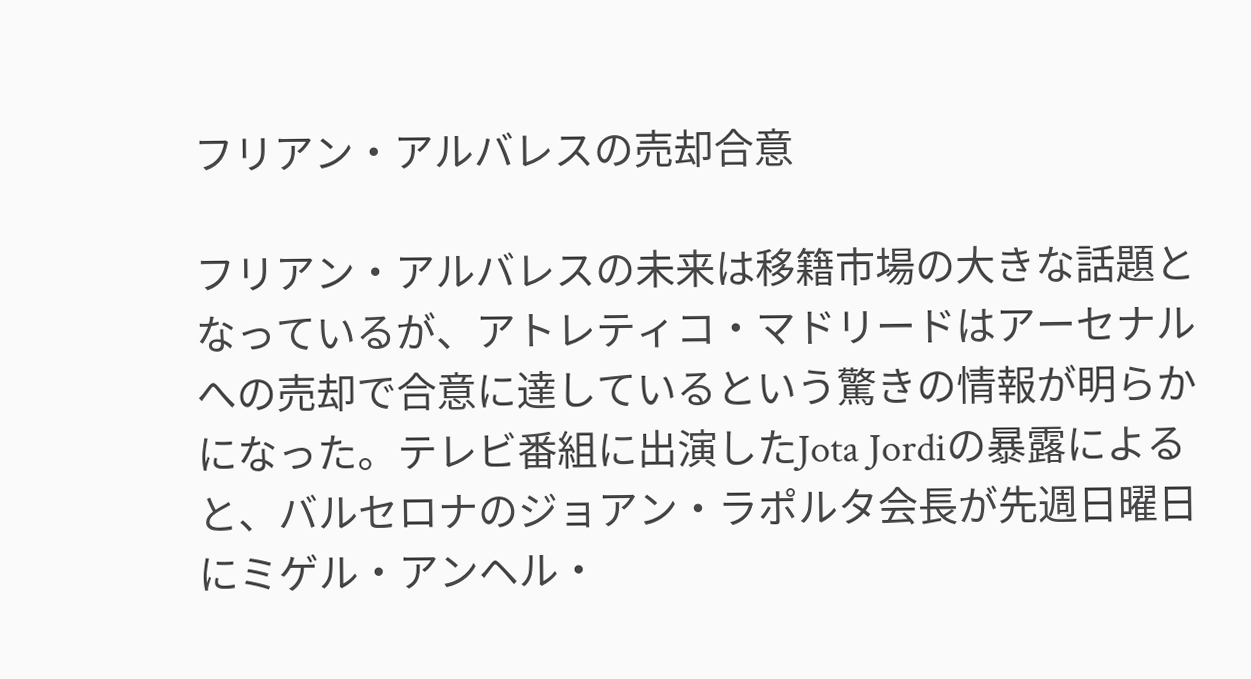フリアン・アルバレスの売却合意

フリアン・アルバレスの未来は移籍市場の大きな話題となっているが、アトレティコ・マドリードはアーセナルへの売却で合意に達しているという驚きの情報が明らかになった。テレビ番組に出演したJota Jordiの暴露によると、バルセロナのジョアン・ラポルタ会長が先週日曜日にミゲル・アンヘル・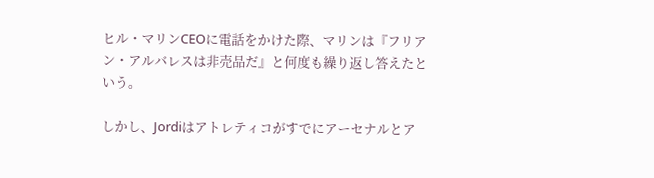ヒル・マリンCEOに電話をかけた際、マリンは『フリアン・アルバレスは非売品だ』と何度も繰り返し答えたという。

しかし、Jordiはアトレティコがすでにアーセナルとア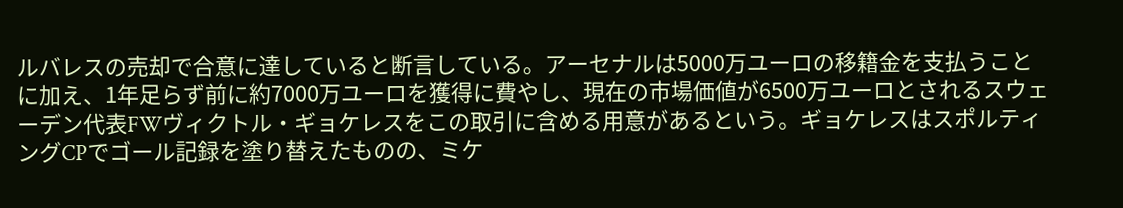ルバレスの売却で合意に達していると断言している。アーセナルは5000万ユーロの移籍金を支払うことに加え、1年足らず前に約7000万ユーロを獲得に費やし、現在の市場価値が6500万ユーロとされるスウェーデン代表FWヴィクトル・ギョケレスをこの取引に含める用意があるという。ギョケレスはスポルティングCPでゴール記録を塗り替えたものの、ミケ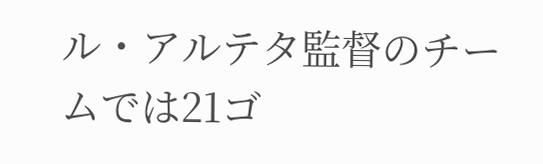ル・アルテタ監督のチームでは21ゴ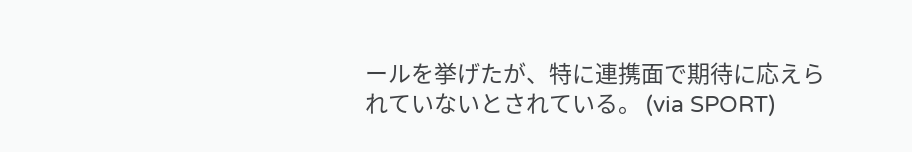ールを挙げたが、特に連携面で期待に応えられていないとされている。 (via SPORT)